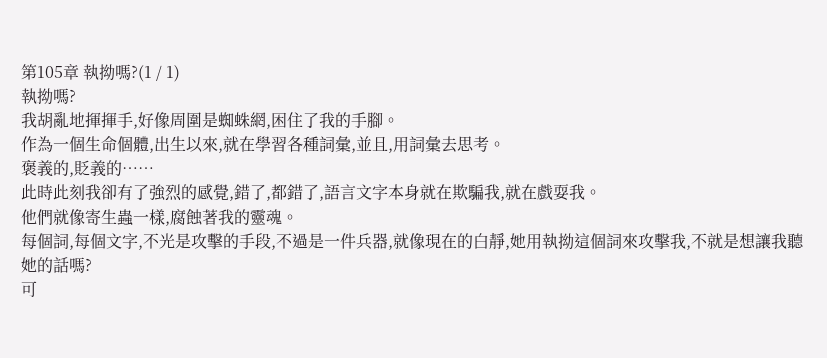第105章 執拗嗎?(1 / 1)
執拗嗎?
我胡亂地揮揮手,好像周圍是蜘蛛網,困住了我的手腳。
作為一個生命個體,出生以來,就在學習各種詞彙,並且,用詞彙去思考。
褒義的,貶義的……
此時此刻我卻有了強烈的感覺,錯了,都錯了,語言文字本身就在欺騙我,就在戲耍我。
他們就像寄生蟲一樣,腐蝕著我的靈魂。
每個詞,每個文字,不光是攻擊的手段,不過是一件兵器,就像現在的白靜,她用執拗這個詞來攻擊我,不就是想讓我聽她的話嗎?
可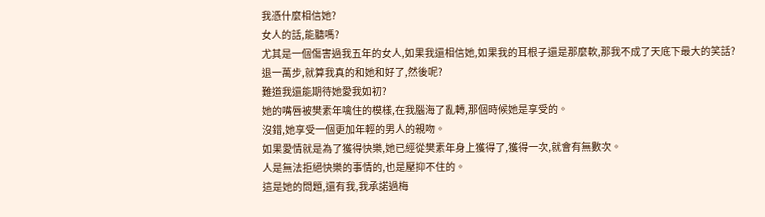我憑什麼相信她?
女人的話,能聽嗎?
尤其是一個傷害過我五年的女人,如果我還相信她,如果我的耳根子還是那麼軟,那我不成了天底下最大的笑話?
退一萬步,就算我真的和她和好了,然後呢?
難道我還能期待她愛我如初?
她的嘴唇被樊素年噙住的模樣,在我腦海了亂轉,那個時候她是享受的。
沒錯,她享受一個更加年輕的男人的親吻。
如果愛情就是為了獲得快樂,她已經從樊素年身上獲得了,獲得一次,就會有無數次。
人是無法拒絕快樂的事情的,也是壓抑不住的。
這是她的問題,還有我,我承諾過梅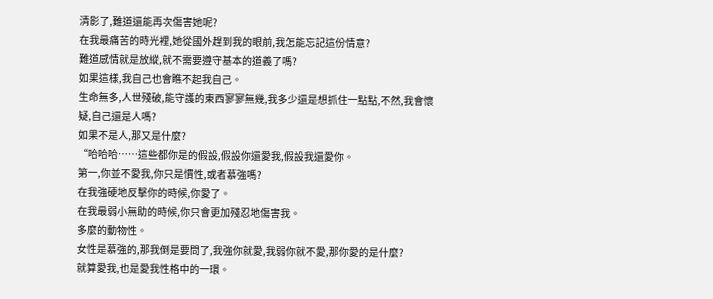清影了,難道還能再次傷害她呢?
在我最痛苦的時光裡,她從國外趕到我的眼前,我怎能忘記這份情意?
難道感情就是放縱,就不需要遵守基本的道義了嗎?
如果這樣,我自己也會瞧不起我自己。
生命無多,人世殘破,能守護的東西寥寥無幾,我多少還是想抓住一點點,不然,我會懷疑,自己還是人嗎?
如果不是人,那又是什麼?
“哈哈哈……這些都你是的假設,假設你還愛我,假設我還愛你。
第一,你並不愛我,你只是慣性,或者慕強嗎?
在我強硬地反擊你的時候,你愛了。
在我最弱小無助的時候,你只會更加殘忍地傷害我。
多麼的動物性。
女性是慕強的,那我倒是要問了,我強你就愛,我弱你就不愛,那你愛的是什麼?
就算愛我,也是愛我性格中的一環。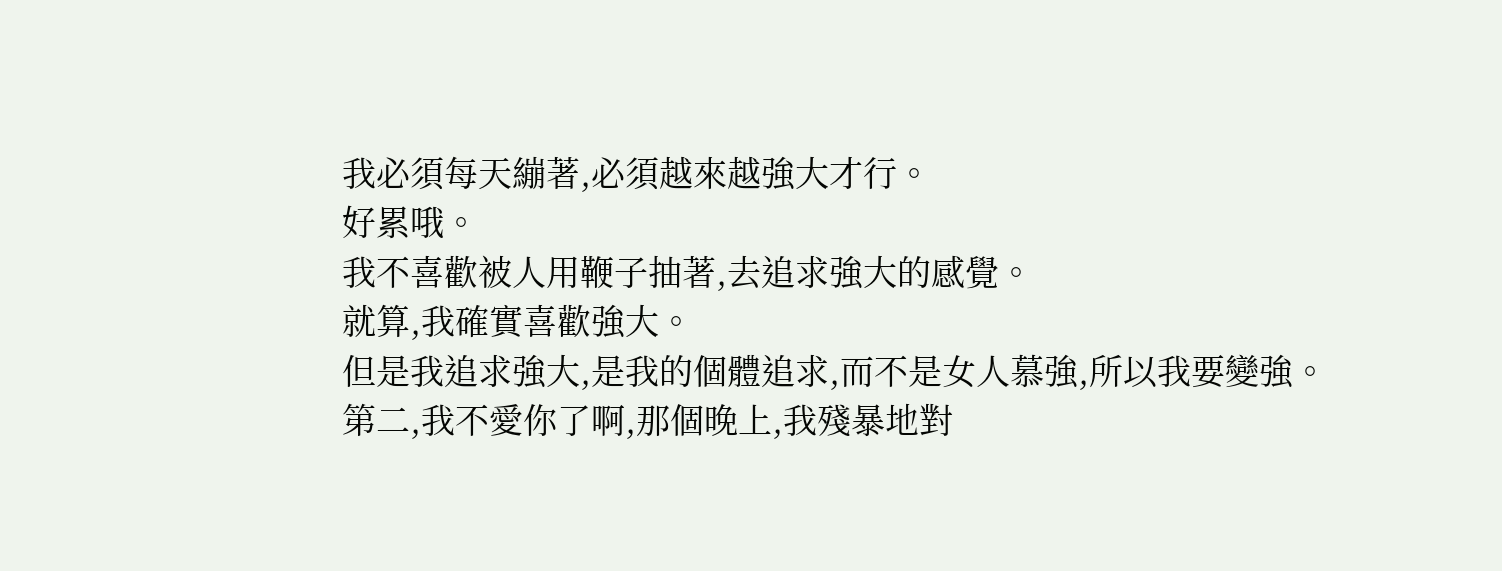我必須每天繃著,必須越來越強大才行。
好累哦。
我不喜歡被人用鞭子抽著,去追求強大的感覺。
就算,我確實喜歡強大。
但是我追求強大,是我的個體追求,而不是女人慕強,所以我要變強。
第二,我不愛你了啊,那個晚上,我殘暴地對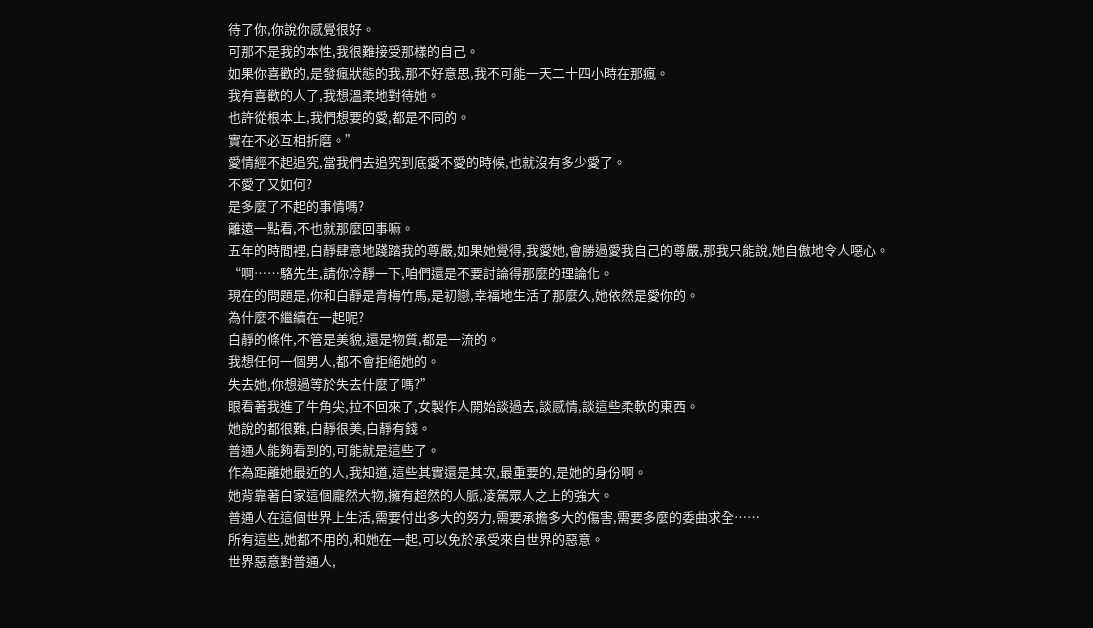待了你,你說你感覺很好。
可那不是我的本性,我很難接受那樣的自己。
如果你喜歡的,是發瘋狀態的我,那不好意思,我不可能一天二十四小時在那瘋。
我有喜歡的人了,我想溫柔地對待她。
也許從根本上,我們想要的愛,都是不同的。
實在不必互相折磨。”
愛情經不起追究,當我們去追究到底愛不愛的時候,也就沒有多少愛了。
不愛了又如何?
是多麼了不起的事情嗎?
離遠一點看,不也就那麼回事嘛。
五年的時間裡,白靜肆意地踐踏我的尊嚴,如果她覺得,我愛她,會勝過愛我自己的尊嚴,那我只能說,她自傲地令人噁心。
“啊……駱先生,請你冷靜一下,咱們還是不要討論得那麼的理論化。
現在的問題是,你和白靜是青梅竹馬,是初戀,幸福地生活了那麼久,她依然是愛你的。
為什麼不繼續在一起呢?
白靜的條件,不管是美貌,還是物質,都是一流的。
我想任何一個男人,都不會拒絕她的。
失去她,你想過等於失去什麼了嗎?”
眼看著我進了牛角尖,拉不回來了,女製作人開始談過去,談感情,談這些柔軟的東西。
她說的都很難,白靜很美,白靜有錢。
普通人能夠看到的,可能就是這些了。
作為距離她最近的人,我知道,這些其實還是其次,最重要的,是她的身份啊。
她背靠著白家這個龐然大物,擁有超然的人脈,凌駕眾人之上的強大。
普通人在這個世界上生活,需要付出多大的努力,需要承擔多大的傷害,需要多麼的委曲求全……
所有這些,她都不用的,和她在一起,可以免於承受來自世界的惡意。
世界惡意對普通人,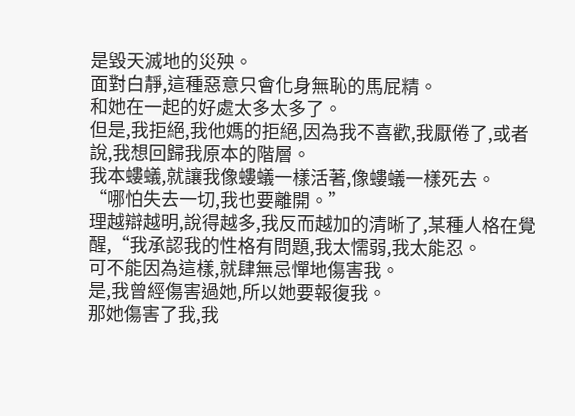是毀天滅地的災殃。
面對白靜,這種惡意只會化身無恥的馬屁精。
和她在一起的好處太多太多了。
但是,我拒絕,我他媽的拒絕,因為我不喜歡,我厭倦了,或者說,我想回歸我原本的階層。
我本螻蟻,就讓我像螻蟻一樣活著,像螻蟻一樣死去。
“哪怕失去一切,我也要離開。”
理越辯越明,說得越多,我反而越加的清晰了,某種人格在覺醒,“我承認我的性格有問題,我太懦弱,我太能忍。
可不能因為這樣,就肆無忌憚地傷害我。
是,我曾經傷害過她,所以她要報復我。
那她傷害了我,我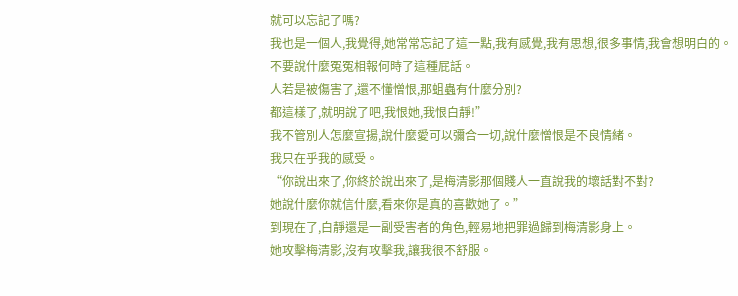就可以忘記了嗎?
我也是一個人,我覺得,她常常忘記了這一點,我有感覺,我有思想,很多事情,我會想明白的。
不要說什麼冤冤相報何時了這種屁話。
人若是被傷害了,還不懂憎恨,那蛆蟲有什麼分別?
都這樣了,就明說了吧,我恨她,我恨白靜!”
我不管別人怎麼宣揚,說什麼愛可以彌合一切,說什麼憎恨是不良情緒。
我只在乎我的感受。
“你說出來了,你終於說出來了,是梅清影那個賤人一直說我的壞話對不對?
她說什麼你就信什麼,看來你是真的喜歡她了。”
到現在了,白靜還是一副受害者的角色,輕易地把罪過歸到梅清影身上。
她攻擊梅清影,沒有攻擊我,讓我很不舒服。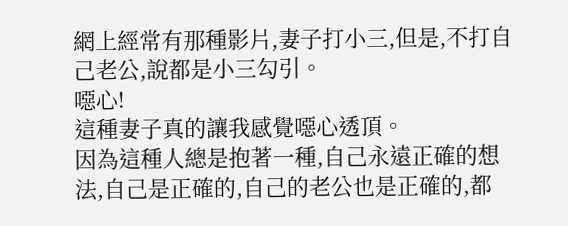網上經常有那種影片,妻子打小三,但是,不打自己老公,說都是小三勾引。
噁心!
這種妻子真的讓我感覺噁心透頂。
因為這種人總是抱著一種,自己永遠正確的想法,自己是正確的,自己的老公也是正確的,都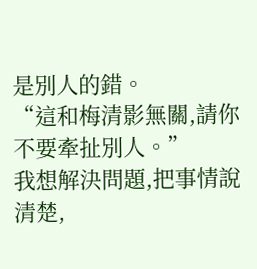是別人的錯。
“這和梅清影無關,請你不要牽扯別人。”
我想解決問題,把事情說清楚,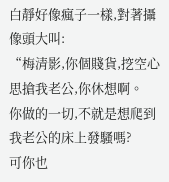白靜好像瘋子一樣,對著攝像頭大叫:
“梅清影,你個賤貨,挖空心思搶我老公,你休想啊。
你做的一切,不就是想爬到我老公的床上發騷嗎?
可你也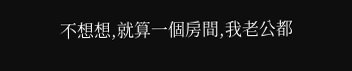不想想,就算一個房間,我老公都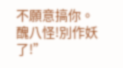不願意搞你。
醜八怪!別作妖了!”